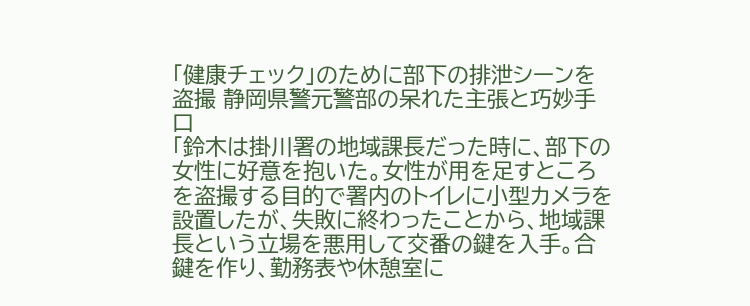「健康チェック」のために部下の排泄シーンを盗撮 静岡県警元警部の呆れた主張と巧妙手口
「鈴木は掛川署の地域課長だった時に、部下の女性に好意を抱いた。女性が用を足すところを盗撮する目的で署内のトイレに小型カメラを設置したが、失敗に終わったことから、地域課長という立場を悪用して交番の鍵を入手。合鍵を作り、勤務表や休憩室に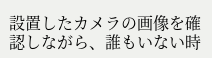設置したカメラの画像を確認しながら、誰もいない時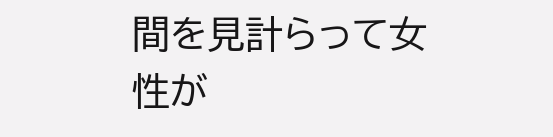間を見計らって女性が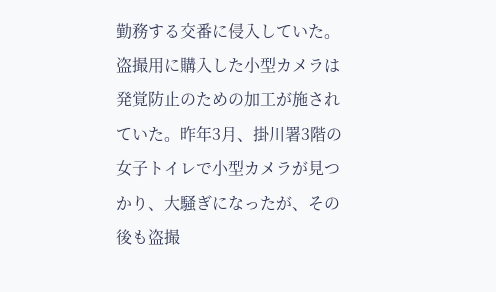勤務する交番に侵入していた。盗撮用に購入した小型カメラは発覚防止のための加工が施されていた。昨年3月、掛川署3階の女子トイレで小型カメラが見つかり、大騒ぎになったが、その後も盗撮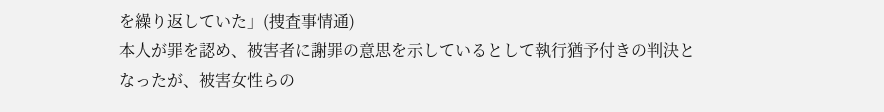を繰り返していた」(捜査事情通)
本人が罪を認め、被害者に謝罪の意思を示しているとして執行猶予付きの判決となったが、被害女性らの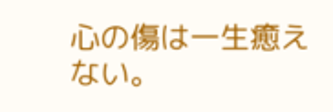心の傷は一生癒えない。